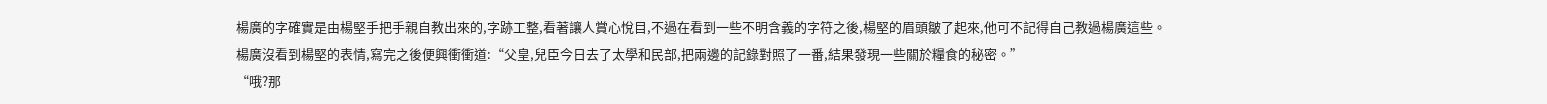楊廣的字確實是由楊堅手把手親自教出來的,字跡工整,看著讓人賞心悅目,不過在看到一些不明含義的字符之後,楊堅的眉頭皺了起來,他可不記得自己教過楊廣這些。
楊廣沒看到楊堅的表情,寫完之後便興衝衝道:“父皇,兒臣今日去了太學和民部,把兩邊的記錄對照了一番,結果發現一些關於糧食的秘密。”
“哦?那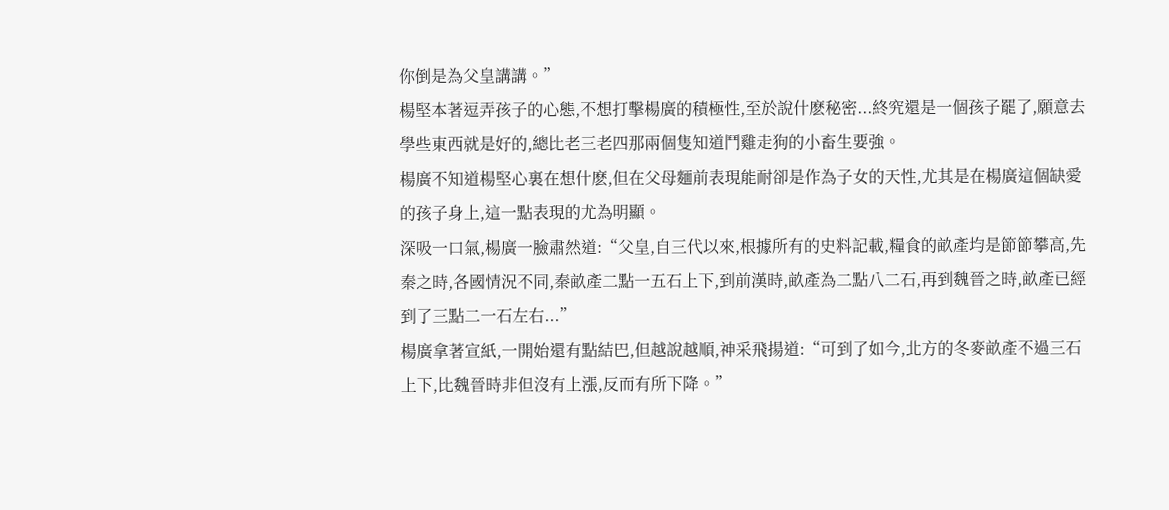你倒是為父皇講講。”
楊堅本著逗弄孩子的心態,不想打擊楊廣的積極性,至於說什麽秘密...終究還是一個孩子罷了,願意去學些東西就是好的,總比老三老四那兩個隻知道鬥雞走狗的小畜生要強。
楊廣不知道楊堅心裏在想什麽,但在父母麵前表現能耐卻是作為子女的天性,尤其是在楊廣這個缺愛的孩子身上,這一點表現的尤為明顯。
深吸一口氣,楊廣一臉肅然道:“父皇,自三代以來,根據所有的史料記載,糧食的畝產均是節節攀高,先秦之時,各國情況不同,秦畝產二點一五石上下,到前漢時,畝產為二點八二石,再到魏晉之時,畝產已經到了三點二一石左右...”
楊廣拿著宣紙,一開始還有點結巴,但越說越順,神采飛揚道:“可到了如今,北方的冬麥畝產不過三石上下,比魏晉時非但沒有上漲,反而有所下降。”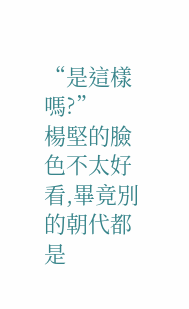“是這樣嗎?”
楊堅的臉色不太好看,畢竟別的朝代都是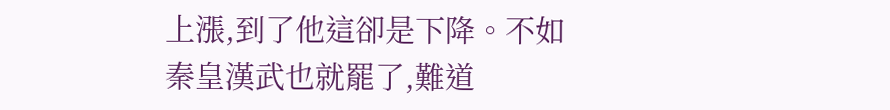上漲,到了他這卻是下降。不如秦皇漢武也就罷了,難道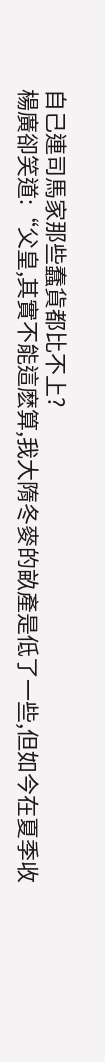自己連司馬家那些蠢貨都比不上?
楊廣卻笑道:“父皇,其實不能這麽算,我大隋冬麥的畝產是低了一些,但如今在夏季收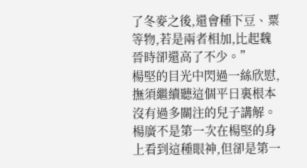了冬麥之後,還會種下豆、粟等物,若是兩者相加,比起魏晉時卻還高了不少。”
楊堅的目光中閃過一絲欣慰,撫須繼續聽這個平日裏根本沒有過多關注的兒子講解。
楊廣不是第一次在楊堅的身上看到這種眼神,但卻是第一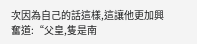次因為自己的話這樣,這讓他更加興奮道:“父皇,隻是南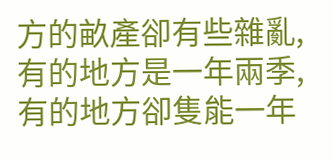方的畝產卻有些雜亂,有的地方是一年兩季,有的地方卻隻能一年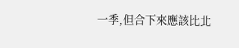一季,但合下來應該比北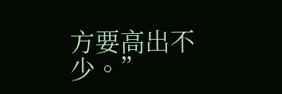方要高出不少。”